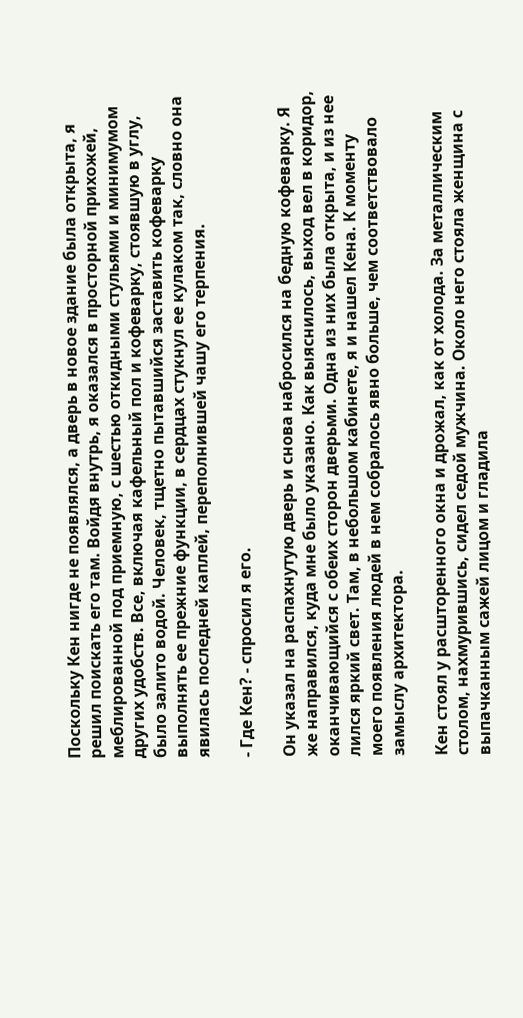Поскольку Кен нигде не появлялся, а дверь в новое здание была открыта, я решил поискать его там. Войдя внутрь, я оказался в просторной прихожей, меблированной под приемную, с шестью откидными стульями и минимумом других удобств. Все, включая кафельный пол и кофеварку, стоявшую в углу, было залито водой. Человек, тщетно пытавшийся заставить кофеварку выполнять ее прежние функции, в сердцах стукнул ее кулаком так, словно она явилась последней каплей, переполнившей чашу его терпения.

- Где Кен? - спросил я его.

Он указал на распахнутую дверь и снова набросился на бедную кофеварку. Я же направился, куда мне было указано. Как выяснилось, выход вел в коридор, оканчивающийся с обеих сторон дверьми. Одна из них была открыта, и из нее лился яркий свет. Там, в небольшом кабинете, я и нашел Кена. К моменту моего появления людей в нем собралось явно больше, чем соответствовало замыслу архитектора.

Кен стоял у расшторенного окна и дрожал, как от холода. За металлическим столом, нахмурившись, сидел седой мужчина. Около него стояла женщина с выпачканным сажей лицом и гладила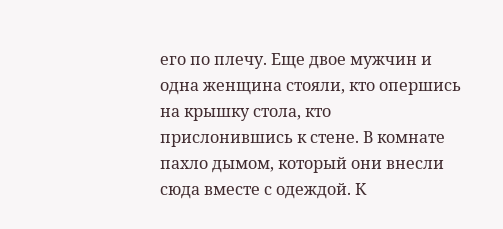его по плечу. Еще двое мужчин и одна женщина стояли, кто опершись на крышку стола, кто прислонившись к стене. В комнате пахло дымом, который они внесли сюда вместе с одеждой. К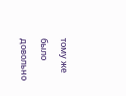тому же было довольно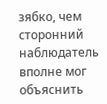зябко, чем сторонний наблюдатель вполне мог объяснить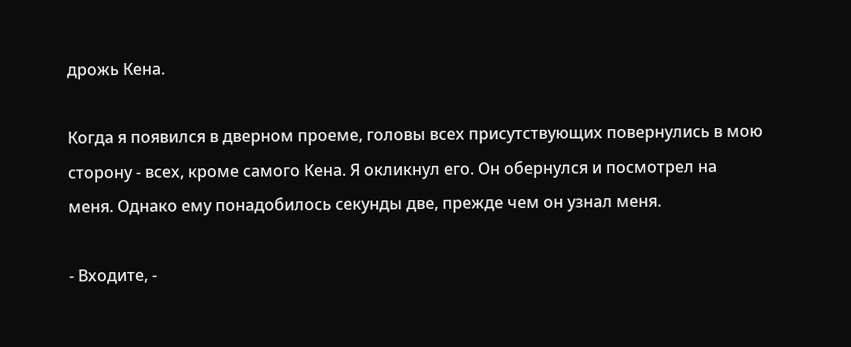дрожь Кена.

Когда я появился в дверном проеме, головы всех присутствующих повернулись в мою сторону - всех, кроме самого Кена. Я окликнул его. Он обернулся и посмотрел на меня. Однако ему понадобилось секунды две, прежде чем он узнал меня.

- Входите, -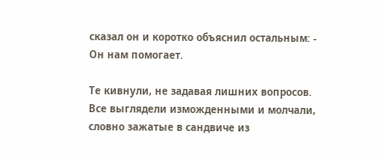сказал он и коротко объяснил остальным: - Он нам помогает.

Те кивнули, не задавая лишних вопросов. Все выглядели изможденными и молчали, словно зажатые в сандвиче из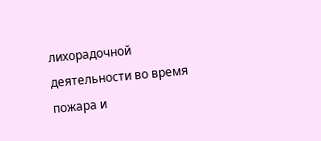лихорадочной деятельности во время пожара и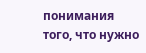понимания того, что нужно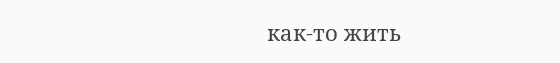как-то жить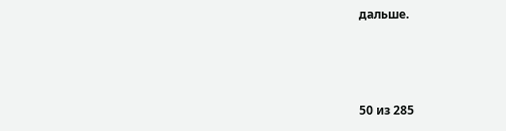дальше.



50 из 285